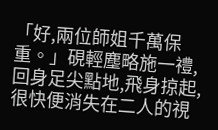「好,兩位師姐千萬保重。」硯輕塵略施一禮,回身足尖點地,飛身掠起,很快便消失在二人的視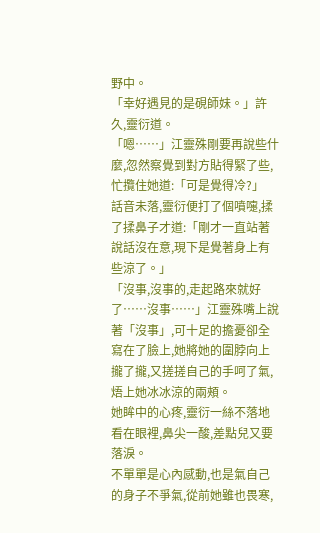野中。
「幸好遇見的是硯師妹。」許久,靈衍道。
「嗯……」江靈殊剛要再說些什麼,忽然察覺到對方貼得緊了些,忙攬住她道:「可是覺得冷?」
話音未落,靈衍便打了個噴嚏,揉了揉鼻子才道:「剛才一直站著說話沒在意,現下是覺著身上有些涼了。」
「沒事,沒事的,走起路來就好了……沒事……」江靈殊嘴上說著「沒事」,可十足的擔憂卻全寫在了臉上,她將她的圍脖向上攏了攏,又搓搓自己的手呵了氣,焐上她冰冰涼的兩頰。
她眸中的心疼,靈衍一絲不落地看在眼裡,鼻尖一酸,差點兒又要落淚。
不單單是心內感動,也是氣自己的身子不爭氣,從前她雖也畏寒,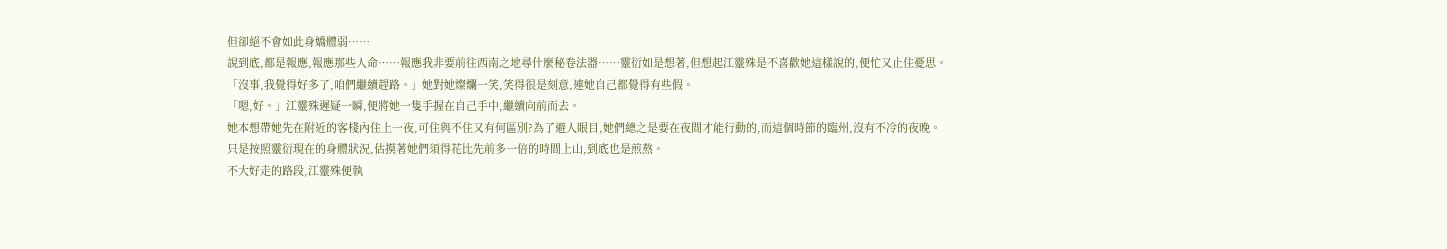但卻絕不會如此身嬌體弱……
說到底,都是報應,報應那些人命……報應我非要前往西南之地尋什麼秘卷法器……靈衍如是想著,但想起江靈殊是不喜歡她這樣說的,便忙又止住憂思。
「沒事,我覺得好多了,咱們繼續趕路。」她對她燦爛一笑,笑得很是刻意,連她自己都覺得有些假。
「嗯,好。」江靈殊遲疑一瞬,便將她一隻手握在自己手中,繼續向前而去。
她本想帶她先在附近的客棧內住上一夜,可住與不住又有何區別?為了避人眼目,她們總之是要在夜間才能行動的,而這個時節的臨州,沒有不冷的夜晚。
只是按照靈衍現在的身體狀況,估摸著她們須得花比先前多一倍的時間上山,到底也是煎熬。
不大好走的路段,江靈殊便執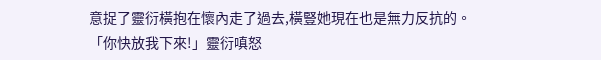意捉了靈衍橫抱在懷內走了過去,橫豎她現在也是無力反抗的。
「你快放我下來!」靈衍嗔怒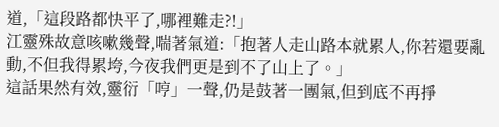道,「這段路都快平了,哪裡難走?!」
江靈殊故意咳嗽幾聲,喘著氣道:「抱著人走山路本就累人,你若還要亂動,不但我得累垮,今夜我們更是到不了山上了。」
這話果然有效,靈衍「哼」一聲,仍是鼓著一團氣,但到底不再掙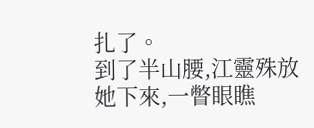扎了。
到了半山腰,江靈殊放她下來,一瞥眼瞧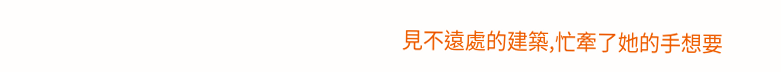見不遠處的建築,忙牽了她的手想要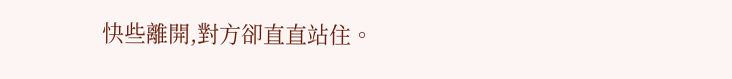快些離開,對方卻直直站住。